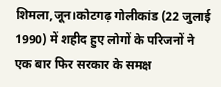शिमला,जून।कोटगढ़ गोलीकांड (22 जुलाई 1990) में शहीद हुए लोगों के परिजनों ने एक बार फिर सरकार के समक्ष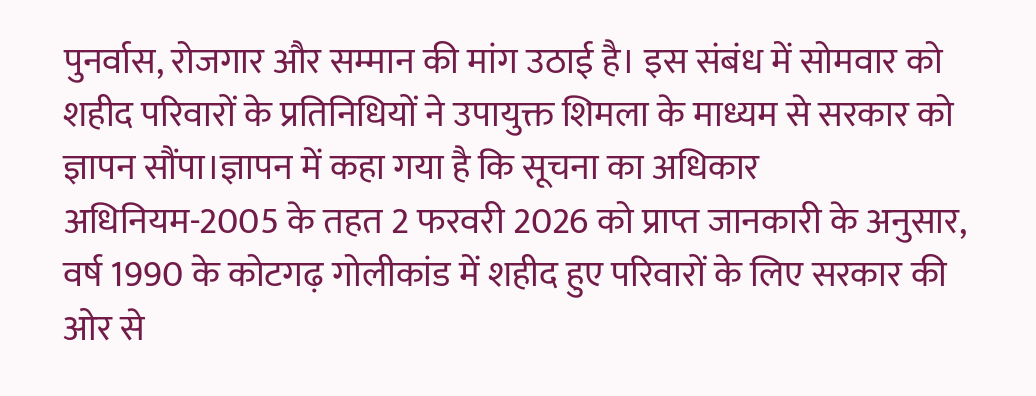पुनर्वास, रोजगार और सम्मान की मांग उठाई है। इस संबंध में सोमवार को शहीद परिवारों के प्रतिनिधियों ने उपायुक्त शिमला के माध्यम से सरकार को ज्ञापन सौंपा।ज्ञापन में कहा गया है कि सूचना का अधिकार अधिनियम-2005 के तहत 2 फरवरी 2026 को प्राप्त जानकारी के अनुसार, वर्ष 1990 के कोटगढ़ गोलीकांड में शहीद हुए परिवारों के लिए सरकार की ओर से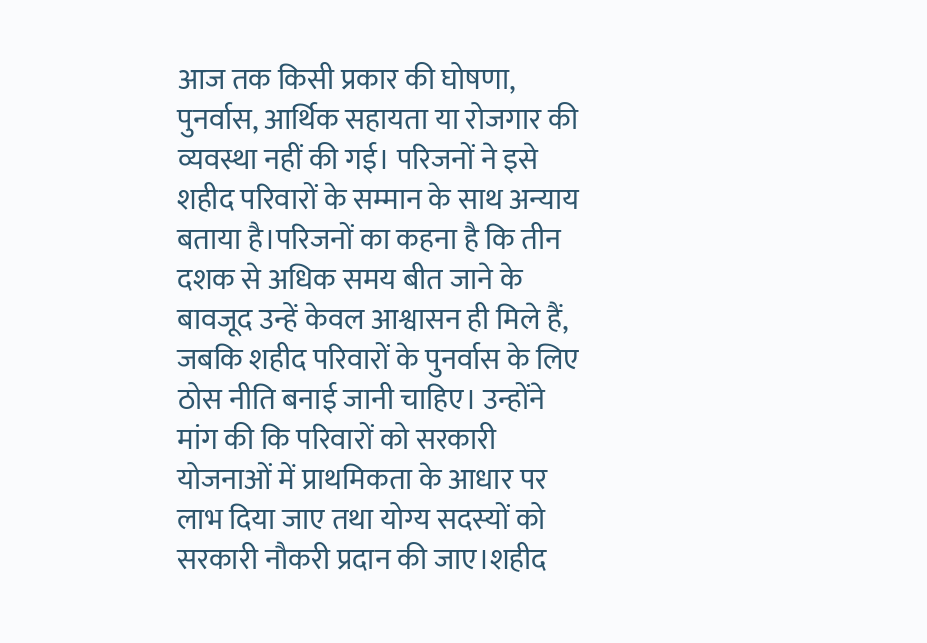आज तक किसी प्रकार की घोषणा, पुनर्वास, आर्थिक सहायता या रोजगार की व्यवस्था नहीं की गई। परिजनों ने इसे शहीद परिवारों के सम्मान के साथ अन्याय बताया है।परिजनों का कहना है कि तीन दशक से अधिक समय बीत जाने के बावजूद उन्हें केवल आश्वासन ही मिले हैं, जबकि शहीद परिवारों के पुनर्वास के लिए ठोस नीति बनाई जानी चाहिए। उन्होंने मांग की कि परिवारों को सरकारी योजनाओं में प्राथमिकता के आधार पर लाभ दिया जाए तथा योग्य सदस्यों को सरकारी नौकरी प्रदान की जाए।शहीद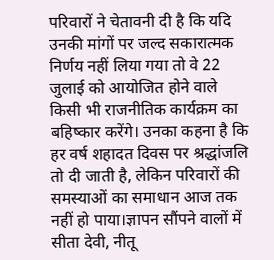परिवारों ने चेतावनी दी है कि यदि उनकी मांगों पर जल्द सकारात्मक निर्णय नहीं लिया गया तो वे 22 जुलाई को आयोजित होने वाले किसी भी राजनीतिक कार्यक्रम का बहिष्कार करेंगे। उनका कहना है कि हर वर्ष शहादत दिवस पर श्रद्धांजलि तो दी जाती है, लेकिन परिवारों की समस्याओं का समाधान आज तक नहीं हो पाया।ज्ञापन सौंपने वालों में सीता देवी, नीतू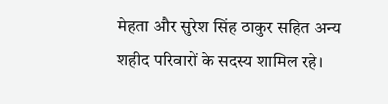मेहता और सुरेश सिंह ठाकुर सहित अन्य शहीद परिवारों के सदस्य शामिल रहे।